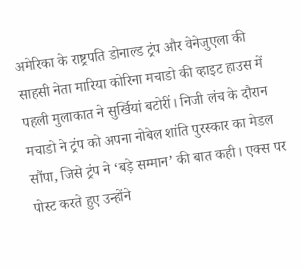अमेरिका के राष्ट्रपति डोनाल्ड ट्रंप और वेनेजुएला की साहसी नेता मारिया कोरिना मचाडो की व्हाइट हाउस में पहली मुलाकात ने सुर्खियां बटोरीं। निजी लंच के दौरान मचाडो ने ट्रंप को अपना नोबेल शांति पुरस्कार का मेडल सौंपा, जिसे ट्रंप ने ‘बड़े सम्मान’ की बात कही। एक्स पर पोस्ट करते हुए उन्होंने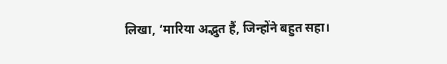लिखा, ‘मारिया अद्भुत हैं, जिन्होंने बहुत सहा।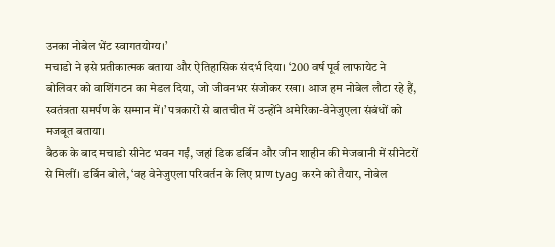उनका नोबेल भेंट स्वागतयोग्य।’
मचाडो ने इसे प्रतीकात्मक बताया और ऐतिहासिक संदर्भ दिया। ‘200 वर्ष पूर्व लाफायेट ने बोलिवर को वाशिंगटन का मेडल दिया, जो जीवनभर संजोकर रखा। आज हम नोबेल लौटा रहे हैं, स्वतंत्रता समर्पण के सम्मान में।’ पत्रकारों से बातचीत में उन्होंने अमेरिका-वेनेजुएला संबंधों को मजबूत बताया।
बैठक के बाद मचाडो सीनेट भवन गईं, जहां डिक डर्बिन और जीन शाहीन की मेजबानी में सीनेटरों से मिलीं। डर्बिन बोले, ‘वह वेनेजुएला परिवर्तन के लिए प्राण tyag करने को तैयार, नोबेल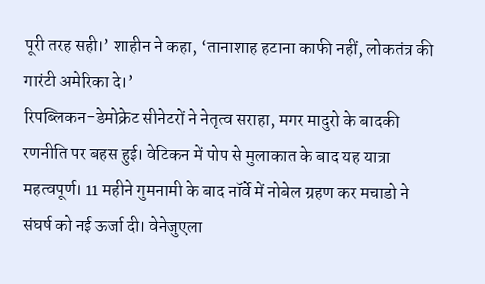पूरी तरह सही।’ शाहीन ने कहा, ‘तानाशाह हटाना काफी नहीं, लोकतंत्र की गारंटी अमेरिका दे।’
रिपब्लिकन-डेमोक्रेट सीनेटरों ने नेतृत्व सराहा, मगर मादुरो के बादकी रणनीति पर बहस हुई। वेटिकन में पोप से मुलाकात के बाद यह यात्रा महत्वपूर्ण। 11 महीने गुमनामी के बाद नॉर्वे में नोबेल ग्रहण कर मचाडो ने संघर्ष को नई ऊर्जा दी। वेनेजुएला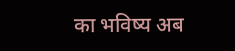का भविष्य अब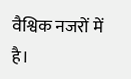वैश्विक नजरों में है।